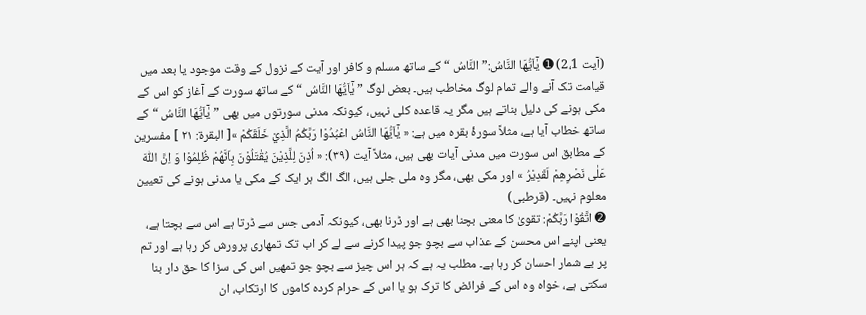(آیت 2،1) ➊ يٰۤاَيُّهَا النَّاسُ:” النَّاسُ “ کے ساتھ مسلم و کافر اور آیت کے نزول کے وقت موجود یا بعد میں قیامت تک آنے والے تمام لوگ مخاطب ہیں۔ بعض لوگ ” يٰۤاَيُّهَا النَّاسُ “ کے ساتھ سورت کے آغاز کو اس کے مکی ہونے کی دلیل بناتے ہیں مگر یہ قاعدہ کلی نہیں، کیونکہ مدنی سورتوں میں بھی ” يٰۤاَيُّهَا النَّاسُ “ کے ساتھ خطاب آیا ہے، مثلاً سورۂ بقرہ میں ہے: « يٰۤاَيُّهَا النَّاسُ اعْبُدُوْا رَبَّكُمُ الَّذِيْ خَلَقَكُمْ »[ البقرۃ: ۲۱ ] مفسرین کے مطابق اس سورت میں مدنی آیات بھی ہیں، مثلاً آیت (۳۹): « اُذِنَ لِلَّذِيْنَ يُقٰتَلُوْنَ بِاَنَّهُمْ ظُلِمُوْا وَ اِنَّ اللّٰهَ عَلٰى نَصْرِهِمْ لَقَدِيْرُ » اور مکی بھی، مگر وہ ملی جلی ہیں، الگ الگ ہر ایک کے مکی یا مدنی ہونے کی تعیین معلوم نہیں۔ (قرطبی)
➋ اتَّقُوْا رَبَّكُمْ: تقویٰ کا معنی بچنا بھی ہے اور ڈرنا بھی، کیونکہ آدمی جس سے ڈرتا ہے اس سے بچتا ہے، یعنی اپنے اس محسن کے عذاب سے بچو جو پیدا کرنے سے لے کر اب تک تمھاری پرورش کر رہا ہے اور تم پر بے شمار احسان کر رہا ہے۔ مطلب یہ ہے کہ ہر اس چیز سے بچو جو تمھیں اس کی سزا کا حق دار بنا سکتی ہے، خواہ وہ اس کے فرائض کا ترک ہو یا اس کے حرام کردہ کاموں کا ارتکاب، ان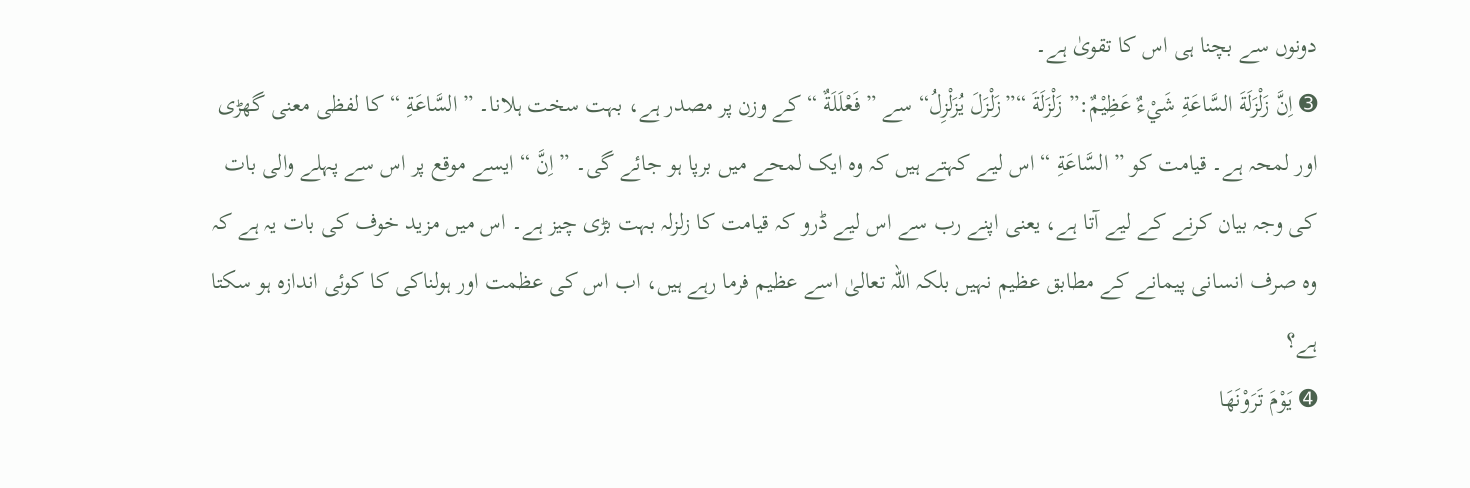دونوں سے بچنا ہی اس کا تقویٰ ہے۔
➌ اِنَّ زَلْزَلَةَ السَّاعَةِ شَيْءٌ عَظِيْمٌ:” زَلْزَلَةَ “”زَلْزَلَ يُزَلْزِلُ“ سے ” فَعْلَلَةٌ “ کے وزن پر مصدر ہے، بہت سخت ہلانا۔ ” السَّاعَةِ “ کا لفظی معنی گھڑی اور لمحہ ہے۔ قیامت کو ” السَّاعَةِ “ اس لیے کہتے ہیں کہ وہ ایک لمحے میں برپا ہو جائے گی۔ ” اِنَّ “ ایسے موقع پر اس سے پہلے والی بات کی وجہ بیان کرنے کے لیے آتا ہے، یعنی اپنے رب سے اس لیے ڈرو کہ قیامت کا زلزلہ بہت بڑی چیز ہے۔ اس میں مزید خوف کی بات یہ ہے کہ وہ صرف انسانی پیمانے کے مطابق عظیم نہیں بلکہ اللہ تعالیٰ اسے عظیم فرما رہے ہیں، اب اس کی عظمت اور ہولناکی کا کوئی اندازہ ہو سکتا ہے؟
➍ يَوْمَ تَرَوْنَهَا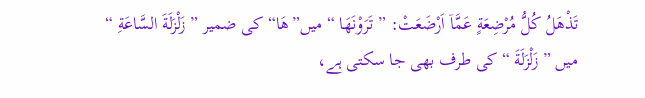تَذْهَلُ كُلُّ مُرْضِعَةٍ عَمَّاۤ اَرْضَعَتْ: ” تَرَوْنَهَا “ میں”هَا“ کی ضمیر ” زَلْزَلَةَ السَّاعَةِ “ میں ” زَلْزَلَةَ “ کی طرف بھی جا سکتی ہے،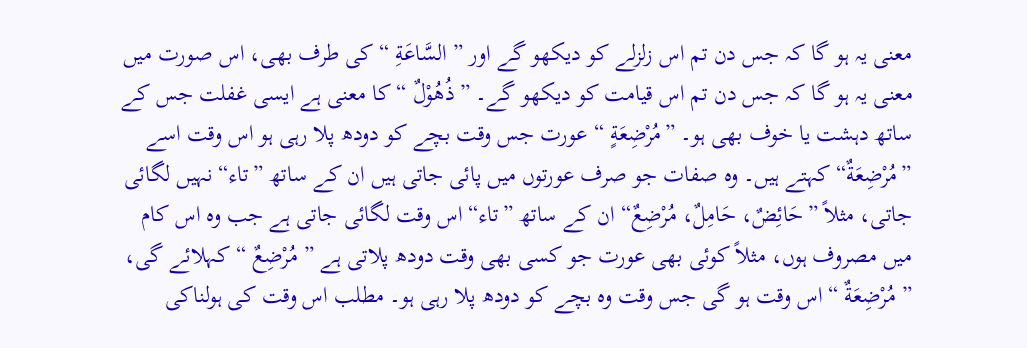معنی یہ ہو گا کہ جس دن تم اس زلزلے کو دیکھو گے اور ” السَّاعَةِ “ کی طرف بھی، اس صورت میں معنی یہ ہو گا کہ جس دن تم اس قیامت کو دیکھو گے۔ ” ذُهُوْلٌ “ کا معنی ہے ایسی غفلت جس کے ساتھ دہشت یا خوف بھی ہو۔ ”مُرْضِعَةٍ “ عورت جس وقت بچے کو دودھ پلا رہی ہو اس وقت اسے ”مُرْضِعَةٌ“ کہتے ہیں۔ وہ صفات جو صرف عورتوں میں پائی جاتی ہیں ان کے ساتھ ”تاء“ نہیں لگائی جاتی، مثلاً ”حَائِضٌ، حَامِلٌ، مُرْضِعٌ“ ان کے ساتھ ”تاء“ اس وقت لگائی جاتی ہے جب وہ اس کام میں مصروف ہوں، مثلاً کوئی بھی عورت جو کسی بھی وقت دودھ پلاتی ہے ” مُرْضِعٌ “ کہلائے گی، ” مُرْضِعَةٌ “ اس وقت ہو گی جس وقت وہ بچے کو دودھ پلا رہی ہو۔ مطلب اس وقت کی ہولناکی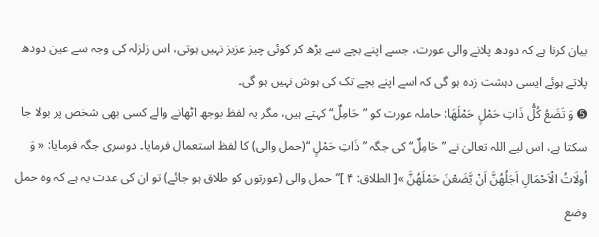بیان کرنا ہے کہ دودھ پلانے والی عورت، جسے اپنے بچے سے بڑھ کر کوئی چیز عزیز نہیں ہوتی، اس زلزلہ کی وجہ سے عین دودھ پلاتے ہوئے ایسی دہشت زدہ ہو گی کہ اسے اپنے بچے تک کی ہوش نہیں ہو گی۔
➎ وَ تَضَعُ كُلُّ ذَاتِ حَمْلٍ حَمْلَهَا: حاملہ عورت کو ”حَامِلٌ“ کہتے ہیں، مگر یہ لفظ بوجھ اٹھانے والے کسی بھی شخص پر بولا جا سکتا ہے، اس لیے اللہ تعالیٰ نے ”حَامِلٌ“ کی جگہ ” ذَاتِ حَمْلٍ “(حمل والی) کا لفظ استعمال فرمایا۔ دوسری جگہ فرمایا: « وَ اُولَاتُ الْاَحْمَالِ اَجَلُهُنَّ اَنْ يَّضَعْنَ حَمْلَهُنَّ »[ الطلاق: ۴ ]”حمل والی (عورتوں کو طلاق ہو جائے) تو ان کی عدت یہ ہے کہ وہ حمل وضع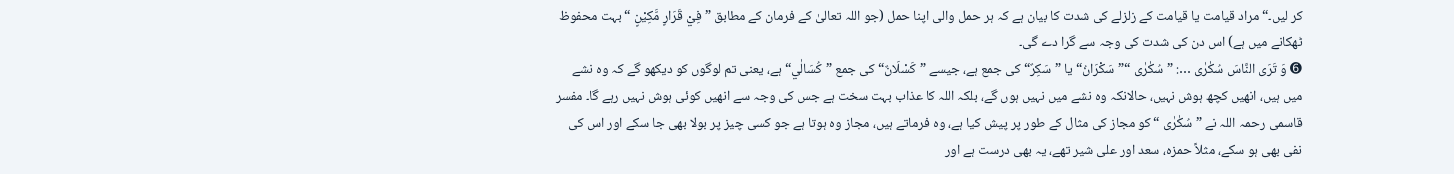کر لیں۔“ مراد قیامت یا قیامت کے زلزلے کی شدت کا بیان ہے کہ ہر حمل والی اپنا حمل (جو اللہ تعالیٰ کے فرمان کے مطابق ” فِيْ قَرَارٍ مَّكِيْنٍ “ بہت محفوظ ٹھکانے میں ہے) اس دن کی شدت کی وجہ سے گرا دے گی۔
➏ وَ تَرَى النَّاسَ سُكٰرٰى …: ” سُكٰرٰى “”سَكْرَانُ“ یا ”سَكِرٌ“ کی جمع ہے، جیسے ”كَسْلَانٌ“ کی جمع ”كُسَالٰي“ ہے، یعنی تم لوگوں کو دیکھو گے کہ وہ نشے میں ہیں، انھیں کچھ ہوش نہیں، حالانکہ وہ نشے میں نہیں ہوں گے، بلکہ اللہ کا عذاب بہت سخت ہے جس کی وجہ سے انھیں کوئی ہوش نہیں رہے گا۔ مفسر قاسمی رحمہ اللہ نے ” سُكٰرٰى “ کو مجاز کی مثال کے طور پر پیش کیا ہے، وہ فرماتے ہیں، مجاز وہ ہوتا ہے جو کسی چیز پر بولا بھی جا سکے اور اس کی نفی بھی ہو سکے، مثلاً حمزہ، سعد اور علی شیر تھے، یہ بھی درست ہے اور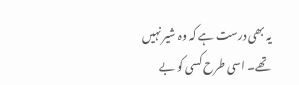یہ بھی درست ہے کہ وہ شیر نہیں تھے۔ اسی طرح کسی کو بے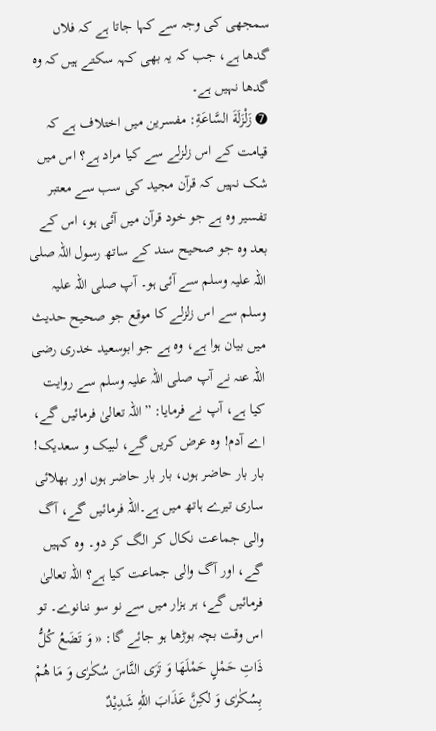سمجھی کی وجہ سے کہا جاتا ہے کہ فلاں گدھا ہے، جب کہ یہ بھی کہہ سکتے ہیں کہ وہ گدھا نہیں ہے۔
➐ زَلْزَلَةَ السَّاعَةِ: مفسرین میں اختلاف ہے کہ قیامت کے اس زلزلے سے کیا مراد ہے؟ اس میں شک نہیں کہ قرآن مجید کی سب سے معتبر تفسیر وہ ہے جو خود قرآن میں آئی ہو، اس کے بعد وہ جو صحیح سند کے ساتھ رسول اللہ صلی اللہ علیہ وسلم سے آئی ہو۔ آپ صلی اللہ علیہ وسلم سے اس زلزلے کا موقع جو صحیح حدیث میں بیان ہوا ہے، وہ ہے جو ابوسعید خدری رضی اللہ عنہ نے آپ صلی اللہ علیہ وسلم سے روایت کیا ہے، آپ نے فرمایا: ”اللہ تعالیٰ فرمائیں گے، اے آدم! وہ عرض کریں گے، لبیک و سعدیک! بار بار حاضر ہوں، بار بار حاضر ہوں اور بھلائی ساری تیرے ہاتھ میں ہے۔اللہ فرمائیں گے، آگ والی جماعت نکال کر الگ کر دو۔ وہ کہیں گے، اور آگ والی جماعت کیا ہے؟ اللہ تعالیٰ فرمائیں گے، ہر ہزار میں سے نو سو ننانوے۔ تو اس وقت بچہ بوڑھا ہو جائے گا: « وَ تَضَعُ كُلُّ ذَاتِ حَمْلٍ حَمْلَهَا وَ تَرَى النَّاسَ سُكٰرٰى وَ مَا هُمْ بِسُكٰرٰى وَ لٰكِنَّ عَذَابَ اللّٰهِ شَدِيْدٌ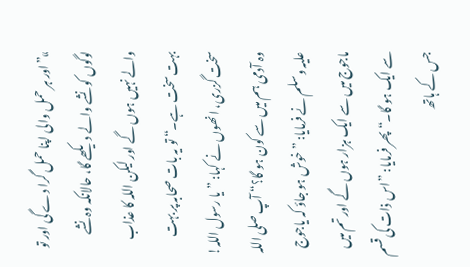»”اور ہر حمل والی اپنا حمل گرا دے گی اور تو لوگوں کو نشے والے دیکھے گا، حالانکہ وہ نشے والے نہیں ہوں گے اور لیکن اللہ کا عذاب بہت سخت ہے۔“ تو یہ بات صحابہ پر بہت سخت گزری، انھوں نے کہا: ”یا رسول اللہ! وہ آدمی ہم میں سے کون ہو گا؟“ آپ صلی اللہ علیہ وسلم نے فرمایا: ”خوش ہو جاؤ کہ یاجوج ماجوج میں سے ایک ہزار ہوں گے اور تم میں سے ایک ہو گا۔“ پھر فرمایا: ”اس ذات کی قسم جس کے ہاتھ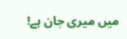میں میری جان ہے!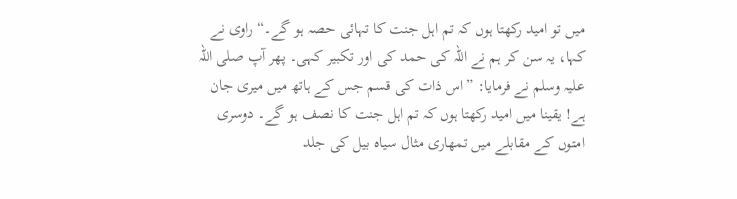میں تو امید رکھتا ہوں کہ تم اہل جنت کا تہائی حصہ ہو گے۔“ راوی نے کہا، یہ سن کر ہم نے اللہ کی حمد کی اور تکبیر کہی۔ پھر آپ صلی اللہ علیہ وسلم نے فرمایا: ”اس ذات کی قسم جس کے ہاتھ میں میری جان ہے! یقینا میں امید رکھتا ہوں کہ تم اہل جنت کا نصف ہو گے۔ دوسری امتوں کے مقابلے میں تمھاری مثال سیاہ بیل کی جلد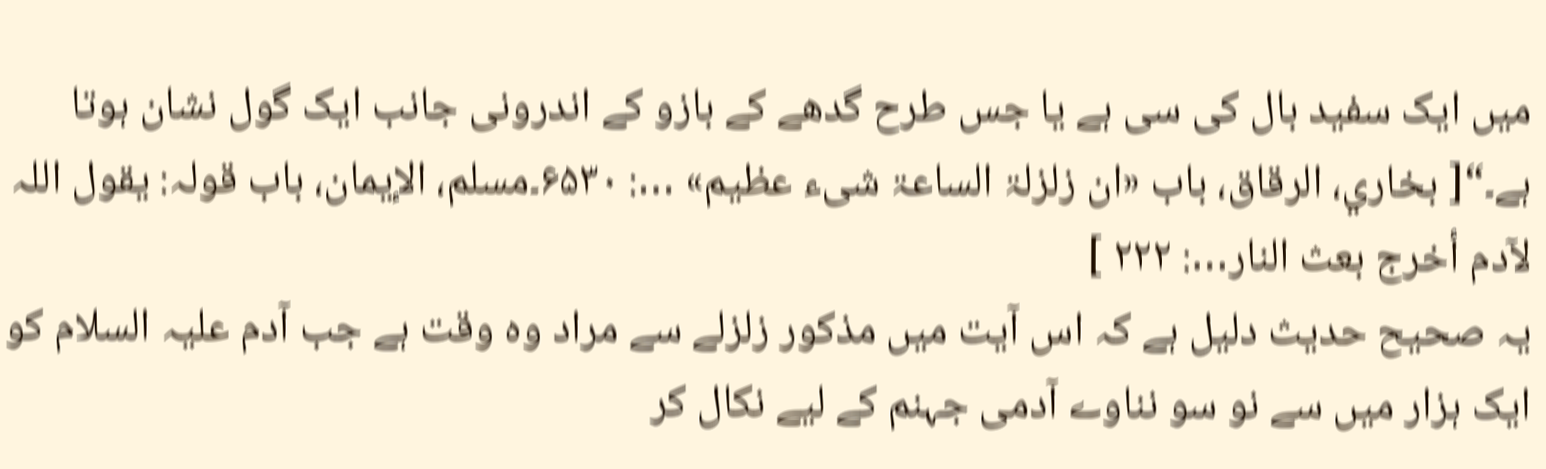میں ایک سفید بال کی سی ہے یا جس طرح گدھے کے بازو کے اندرونی جانب ایک گول نشان ہوتا ہے۔“[ بخاري، الرقاق، باب «ان زلزلۃ الساعۃ شیء عظیم» …: ۶۵۳۰۔مسلم، الإیمان، باب قولہ: یقول اللہ لآدم أخرج بعث النار…: ۲۲۲ ]
یہ صحیح حدیث دلیل ہے کہ اس آیت میں مذکور زلزلے سے مراد وہ وقت ہے جب آدم علیہ السلام کو ایک ہزار میں سے نو سو نناوے آدمی جہنم کے لیے نکال کر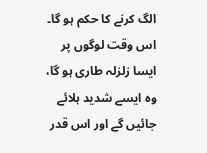الگ کرنے کا حکم ہو گا۔ اس وقت لوگوں پر ایسا زلزلہ طاری ہو گا، وہ ایسے شدید ہلائے جائیں گے اور اس قدر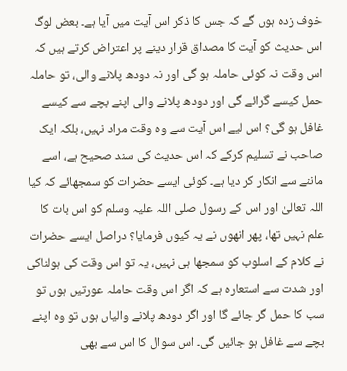خوف زدہ ہوں گے کہ جس کا ذکر اس آیت میں آیا ہے۔ بعض لوگ اس حدیث کو آیت کا مصداق قرار دینے پر اعتراض کرتے ہیں کہ اس وقت نہ کوئی حاملہ ہو گی اور نہ دودھ پلانے والی، تو حاملہ حمل کیسے گرائے گی اور دودھ پلانے والی اپنے بچے سے کیسے غافل ہو گی؟ اس لیے اس آیت سے وہ وقت مراد نہیں، بلکہ ایک صاحب نے تسلیم کرکے کہ اس حدیث کی سند صحیح ہے، اسے ماننے سے انکار کر دیا ہے۔ کوئی ایسے حضرات کو سمجھائے کہ کیا اللہ تعالیٰ اور اس کے رسول صلی اللہ علیہ وسلم کو اس بات کا علم نہیں تھا، پھر انھوں نے یہ کیوں فرمایا؟ دراصل ایسے حضرات نے کلام کے اسلوب کو سمجھا ہی نہیں، یہ تو اس وقت کی ہولناکی اور شدت سے استعارہ ہے کہ اگر اس وقت حاملہ عورتیں ہوں تو سب کا حمل گر جائے گا اور اگر دودھ پلانے والیاں ہوں تو وہ اپنے بچے سے غافل ہو جائیں گی۔ اس سوال کا اس سے بھی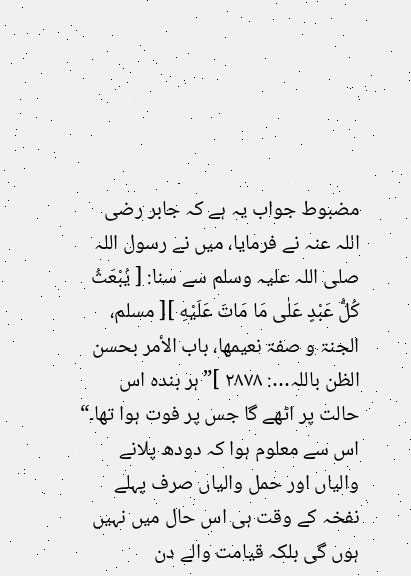مضبوط جواب یہ ہے کہ جابر رضی اللہ عنہ نے فرمایا، میں نے رسول اللہ صلی اللہ علیہ وسلم سے سنا: [ يُبْعَثُ كُلُّ عَبْدٍ عَلٰی مَا مَاتَ عَلَيْهِ ][ مسلم، الجنۃ و صفۃ نعیمھا، باب الأمر بحسن الظن باللہ…: ۲۸۷۸ ]”ہر بندہ اس حالت پر اٹھے گا جس پر فوت ہوا تھا۔“ اس سے معلوم ہوا کہ دودھ پلانے والیاں اور حمل والیاں صرف پہلے نفخہ کے وقت ہی اس حال میں نہیں ہوں گی بلکہ قیامت والے دن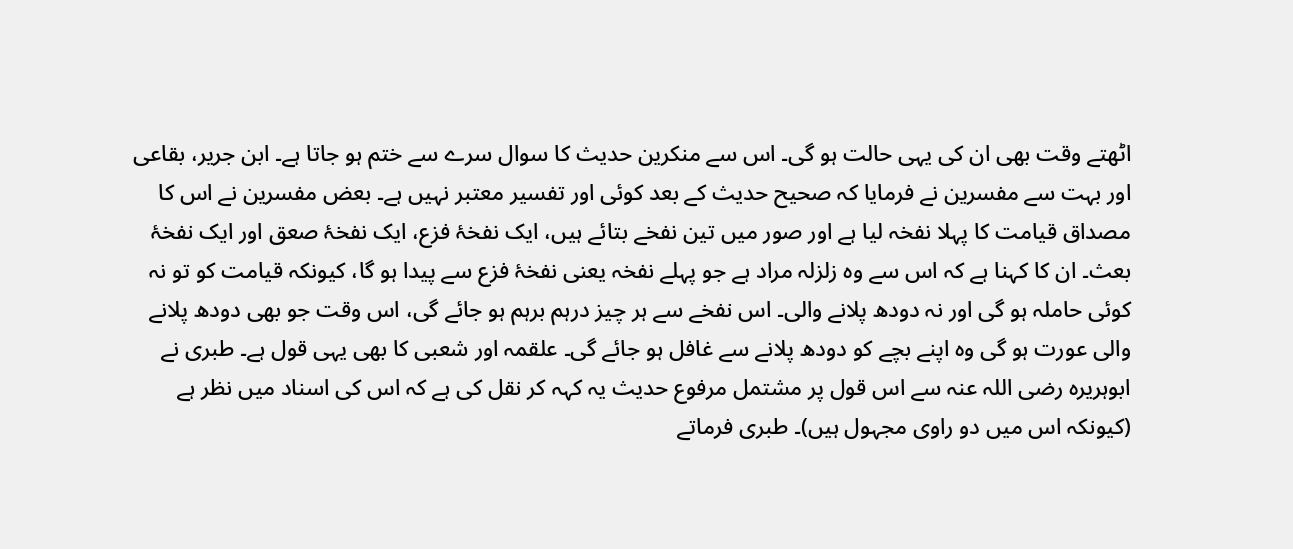اٹھتے وقت بھی ان کی یہی حالت ہو گی۔ اس سے منکرین حدیث کا سوال سرے سے ختم ہو جاتا ہے۔ ابن جریر، بقاعی اور بہت سے مفسرین نے فرمایا کہ صحیح حدیث کے بعد کوئی اور تفسیر معتبر نہیں ہے۔ بعض مفسرین نے اس کا مصداق قیامت کا پہلا نفخہ لیا ہے اور صور میں تین نفخے بتائے ہیں، ایک نفخۂ فزع، ایک نفخۂ صعق اور ایک نفخۂ بعث۔ ان کا کہنا ہے کہ اس سے وہ زلزلہ مراد ہے جو پہلے نفخہ یعنی نفخۂ فزع سے پیدا ہو گا، کیونکہ قیامت کو تو نہ کوئی حاملہ ہو گی اور نہ دودھ پلانے والی۔ اس نفخے سے ہر چیز درہم برہم ہو جائے گی، اس وقت جو بھی دودھ پلانے والی عورت ہو گی وہ اپنے بچے کو دودھ پلانے سے غافل ہو جائے گی۔ علقمہ اور شعبی کا بھی یہی قول ہے۔ طبری نے ابوہریرہ رضی اللہ عنہ سے اس قول پر مشتمل مرفوع حدیث یہ کہہ کر نقل کی ہے کہ اس کی اسناد میں نظر ہے (کیونکہ اس میں دو راوی مجہول ہیں)۔ طبری فرماتے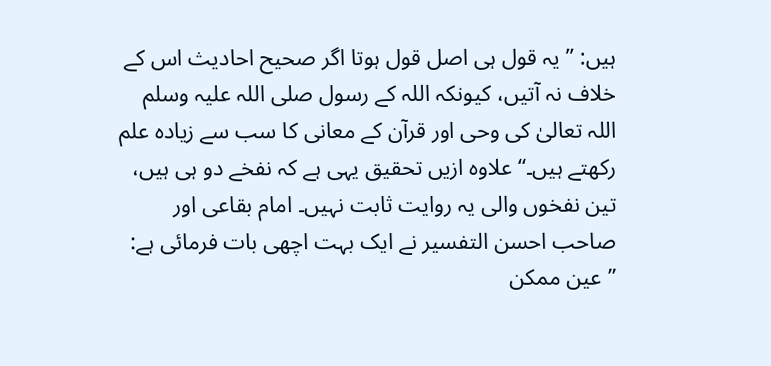ہیں: ”یہ قول ہی اصل قول ہوتا اگر صحیح احادیث اس کے خلاف نہ آتیں، کیونکہ اللہ کے رسول صلی اللہ علیہ وسلم اللہ تعالیٰ کی وحی اور قرآن کے معانی کا سب سے زیادہ علم رکھتے ہیں۔“ علاوہ ازیں تحقیق یہی ہے کہ نفخے دو ہی ہیں، تین نفخوں والی یہ روایت ثابت نہیں۔ امام بقاعی اور صاحب احسن التفسیر نے ایک بہت اچھی بات فرمائی ہے: ”عین ممکن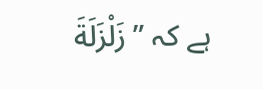ہے کہ ” زَلْزَلَةَ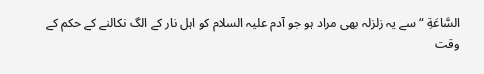السَّاعَةِ “ سے یہ زلزلہ بھی مراد ہو جو آدم علیہ السلام کو اہل نار کے الگ نکالنے کے حکم کے وقت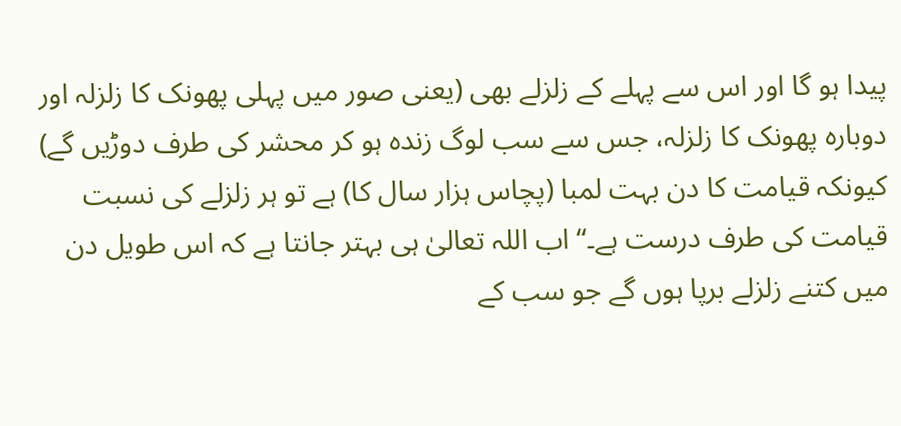پیدا ہو گا اور اس سے پہلے کے زلزلے بھی (یعنی صور میں پہلی پھونک کا زلزلہ اور دوبارہ پھونک کا زلزلہ، جس سے سب لوگ زندہ ہو کر محشر کی طرف دوڑیں گے) کیونکہ قیامت کا دن بہت لمبا (پچاس ہزار سال کا) ہے تو ہر زلزلے کی نسبت قیامت کی طرف درست ہے۔“ اب اللہ تعالیٰ ہی بہتر جانتا ہے کہ اس طویل دن میں کتنے زلزلے برپا ہوں گے جو سب کے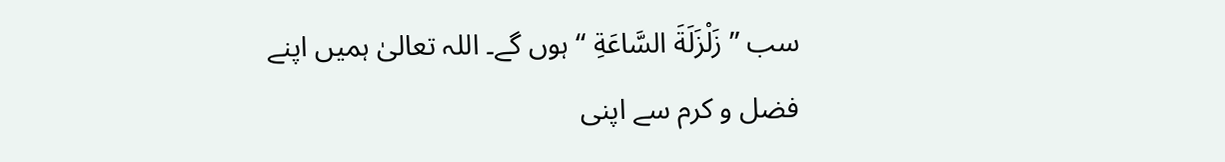سب ” زَلْزَلَةَ السَّاعَةِ “ ہوں گے۔ اللہ تعالیٰ ہمیں اپنے فضل و کرم سے اپنی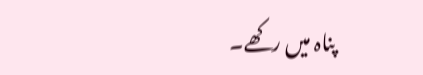پناہ میں رکھے۔